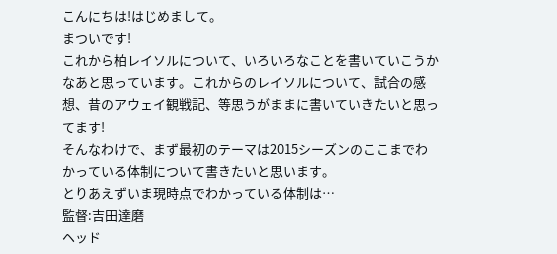こんにちは!はじめまして。
まついです!
これから柏レイソルについて、いろいろなことを書いていこうかなあと思っています。これからのレイソルについて、試合の感想、昔のアウェイ観戦記、等思うがままに書いていきたいと思ってます!
そんなわけで、まず最初のテーマは2015シーズンのここまでわかっている体制について書きたいと思います。
とりあえずいま現時点でわかっている体制は…
監督:吉田達磨
ヘッド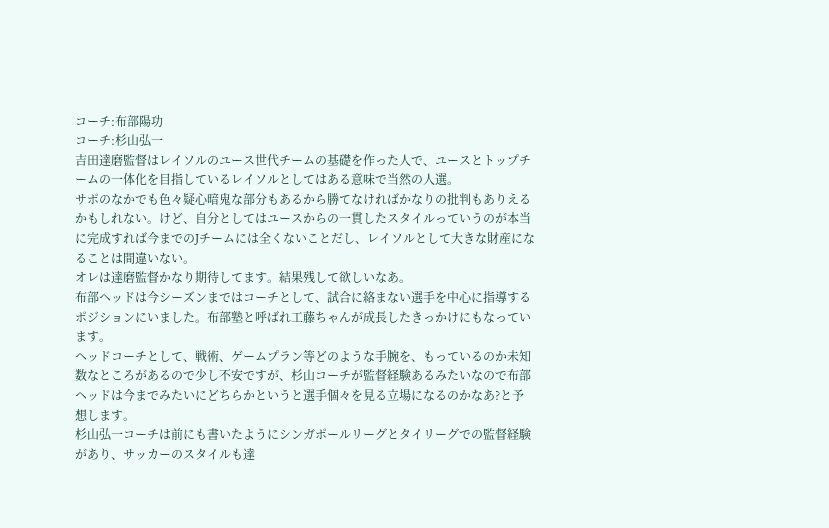コーチ:布部陽功
コーチ:杉山弘一
吉田達磨監督はレイソルのユース世代チームの基礎を作った人で、ユースとトップチームの一体化を目指しているレイソルとしてはある意味で当然の人選。
サポのなかでも色々疑心暗鬼な部分もあるから勝てなければかなりの批判もありえるかもしれない。けど、自分としてはユースからの一貫したスタイルっていうのが本当に完成すれば今までのJチームには全くないことだし、レイソルとして大きな財産になることは間違いない。
オレは達磨監督かなり期待してます。結果残して欲しいなあ。
布部ヘッドは今シーズンまではコーチとして、試合に絡まない選手を中心に指導するポジションにいました。布部塾と呼ばれ工藤ちゃんが成長したきっかけにもなっています。
ヘッドコーチとして、戦術、ゲームプラン等どのような手腕を、もっているのか未知数なところがあるので少し不安ですが、杉山コーチが監督経験あるみたいなので布部ヘッドは今までみたいにどちらかというと選手個々を見る立場になるのかなあ?と予想します。
杉山弘一コーチは前にも書いたようにシンガポールリーグとタイリーグでの監督経験があり、サッカーのスタイルも達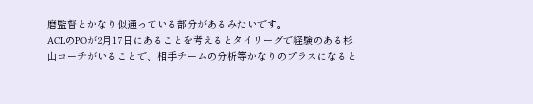磨監督とかなり似通っている部分があるみたいです。
ACLのPOが2月17日にあることを考えるとタイリーグで経験のある杉山コーチがいることで、相手チームの分析等かなりのプラスになると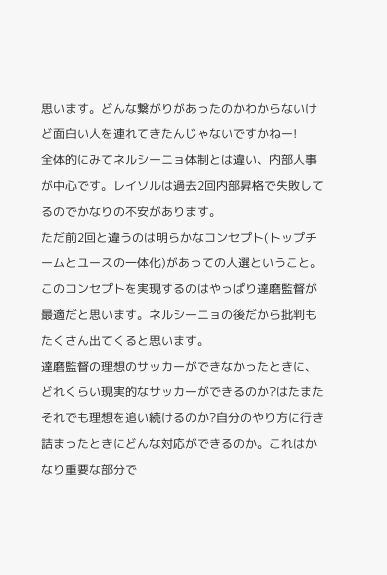思います。どんな繋がりがあったのかわからないけど面白い人を連れてきたんじゃないですかねー!
全体的にみてネルシーニョ体制とは違い、内部人事が中心です。レイソルは過去2回内部昇格で失敗してるのでかなりの不安があります。
ただ前2回と違うのは明らかなコンセプト(トップチームとユースの一体化)があっての人選ということ。
このコンセプトを実現するのはやっぱり達磨監督が最適だと思います。ネルシーニョの後だから批判もたくさん出てくると思います。
達磨監督の理想のサッカーができなかったときに、どれくらい現実的なサッカーができるのか?はたまたそれでも理想を追い続けるのか?自分のやり方に行き詰まったときにどんな対応ができるのか。これはかなり重要な部分で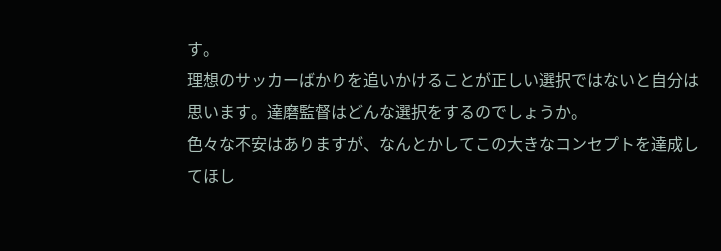す。
理想のサッカーばかりを追いかけることが正しい選択ではないと自分は思います。達磨監督はどんな選択をするのでしょうか。
色々な不安はありますが、なんとかしてこの大きなコンセプトを達成してほし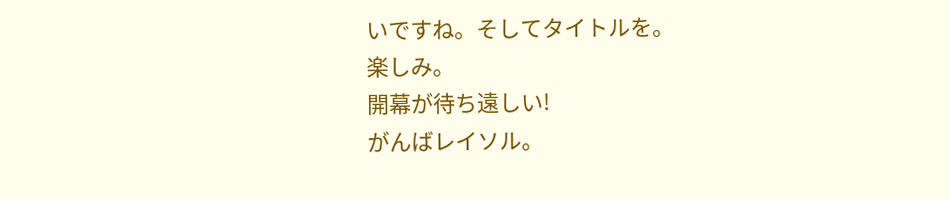いですね。そしてタイトルを。
楽しみ。
開幕が待ち遠しい!
がんばレイソル。